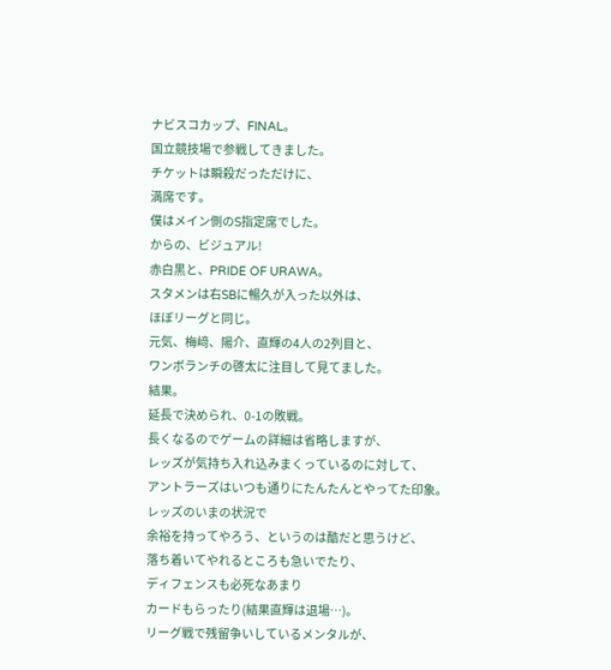ナビスコカップ、FINAL。
国立競技場で参戦してきました。
チケットは瞬殺だっただけに、
満席です。
僕はメイン側のS指定席でした。
からの、ビジュアル!
赤白黒と、PRIDE OF URAWA。
スタメンは右SBに暢久が入った以外は、
ほぼリーグと同じ。
元気、梅﨑、陽介、直輝の4人の2列目と、
ワンボランチの啓太に注目して見てました。
結果。
延長で決められ、0-1の敗戦。
長くなるのでゲームの詳細は省略しますが、
レッズが気持ち入れ込みまくっているのに対して、
アントラーズはいつも通りにたんたんとやってた印象。
レッズのいまの状況で
余裕を持ってやろう、というのは酷だと思うけど、
落ち着いてやれるところも急いでたり、
ディフェンスも必死なあまり
カードもらったり(結果直輝は退場…)。
リーグ戦で残留争いしているメンタルが、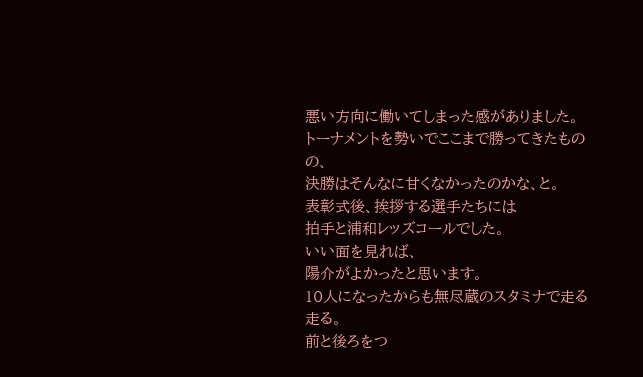悪い方向に働いてしまった感がありました。
トーナメントを勢いでここまで勝ってきたものの、
決勝はそんなに甘くなかったのかな、と。
表彰式後、挨拶する選手たちには
拍手と浦和レッズコールでした。
いい面を見れば、
陽介がよかったと思います。
10人になったからも無尽蔵のスタミナで走る走る。
前と後ろをつ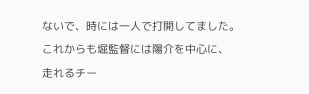ないで、時には一人で打開してました。
これからも堀監督には陽介を中心に、
走れるチー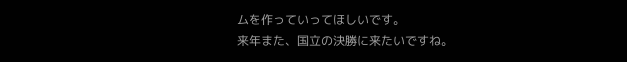ムを作っていってほしいです。
来年また、国立の決勝に来たいですね。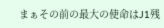まぁその前の最大の使命はJ1残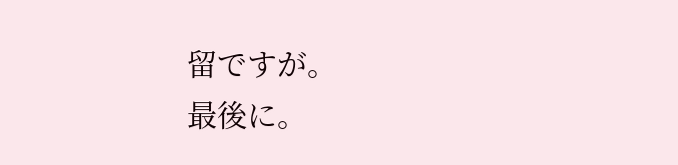留ですが。
最後に。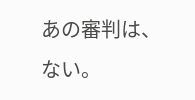あの審判は、ない。